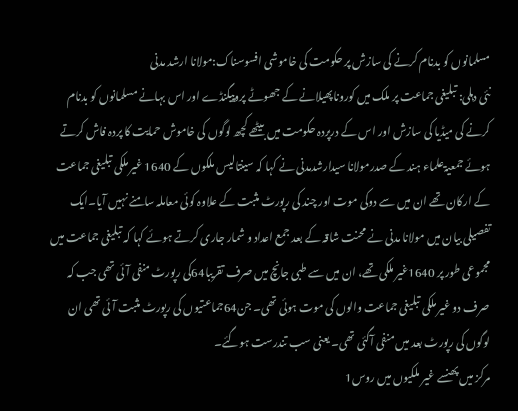مسلمانوں کو بدنام کرنے کی سازش پر حکومت کی خاموشی افسوسناک:مولانا ارشد مدنی
نئی دہلی: تبلیغی جماعت پر ملک میں کوروناپھیلانے کے جھوٹے پروپیگنڈے اور اس بہانے مسلمانوں کو بدنام کرنے کی میڈیا کی سازش اور اس کے درپردہ حکومت میں بیٹھے کچھ لوگوں کی خاموش حمایت کا پردہ فاش کرتے ہوئے جمعیۃعلماء ہند کے صدرمولانا سیدارشدمدنی نے کہا کہ سینتالیس ملکوں کے 1640 غیر ملکی تبلیغی جماعت کے ارکان تھے ان میں سے دوکی موت اور چند کی رپورٹ مثبت کے علاوہ کوئی معاملہ سامنے نہیں آیا۔ایک تفصیلی بیان میں مولانا مدنی نے محنت شاقہ کے بعد جمع اعداد و شمار جاری کرتے ہوئے کہا کہ تبلیغی جماعت میں مجموعی طور پر 1640غیر ملکی تھے، ان میں سے طبی جانچ میں صرف تقریبا64کی رپورٹ منفی آئی تھی جب کہ صرف دو غیر ملکی تبلیغی جماعت والوں کی موت ہوئی تھی۔ جن64جماعتیوں کی رپورٹ مثبت آئی تھی ان لوگوں کی رپورٹ بعد میں منفی آگئی تھی۔ یعنی سب تندرست ہوگئے۔
مرکز میں پھنسے غیر ملکیوں میں روس1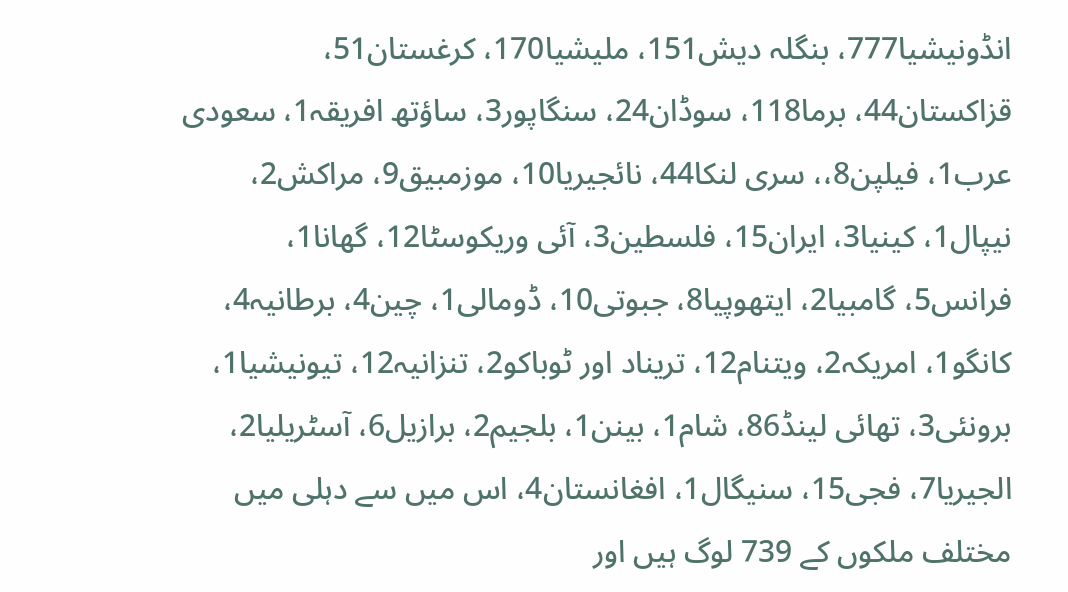انڈونیشیا777، بنگلہ دیش151، ملیشیا170، کرغستان51، قزاکستان44، برما118، سوڈان24، سنگاپور3، ساؤتھ افریقہ1، سعودی عرب1، فیلپن8،، سری لنکا44، نائجیریا10، موزمبیق9، مراکش2، نیپال1، کینیا3، ایران15، فلسطین3، آئی وریکوسٹا12، گھانا1، فرانس5، گامبیا2، ایتھوپیا8، جبوتی10، ڈومالی1، چین4، برطانیہ4، کانگو1، امریکہ2، ویتنام12، تریناد اور ٹوباکو2، تنزانیہ12، تیونیشیا1، برونئی3، تھائی لینڈ86، شام1، بینن1، بلجیم2، برازیل6، آسٹریلیا2، الجیریا7، فجی15، سنیگال1، افغانستان4، اس میں سے دہلی میں مختلف ملکوں کے 739 لوگ ہیں اور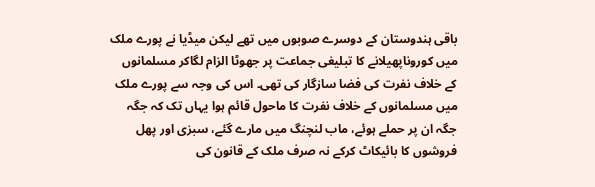باقی ہندوستان کے دوسرے صوبوں میں تھے لیکن میڈیا نے پورے ملک میں کوروناپھیلانے کا تبلیغی جماعت پر جھوٹا الزام لگاکر مسلمانوں کے خلاف نفرت کی فضا سازگار کی تھی۔ اس کی وجہ سے پورے ملک میں مسلمانوں کے خلاف نفرت کا ماحول قائم ہوا یہاں تک کہ جگہ جگہ ان پر حملے ہوئے، ماب لنچنگ میں مارے گئے، سبزی اور پھل فروشوں کا بائیکاٹ کرکے نہ صرف ملک کے قانون کی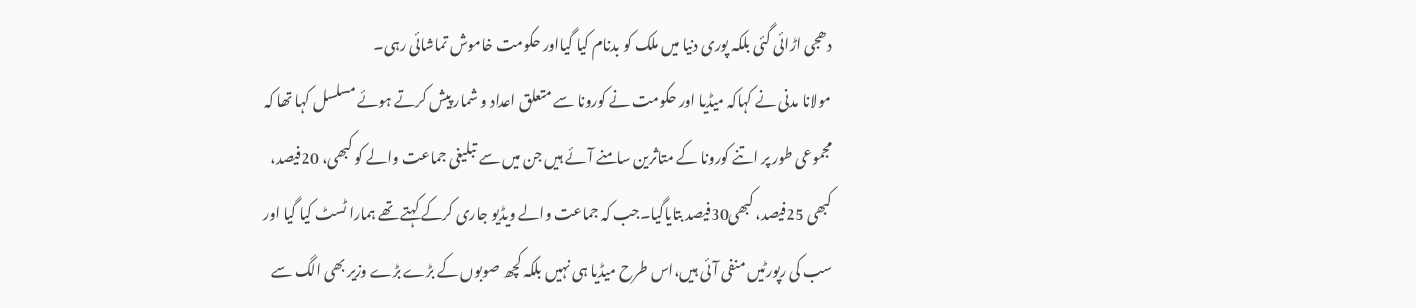دھجی اڑائی گئی بلکہ پوری دنیا میں ملک کو بدنام کیا گیااور حکومت خاموش تماشائی رہی۔
مولانا مدنی نے کہاکہ میڈیا اور حکومت نے کورونا سے متعلق اعداد و شمار پیش کرتے ہوئے مسلسل کہا تھا کہ مجموعی طور پر اتنے کورونا کے متاثرین سامنے آئے ہیں جن میں سے تبلیغی جماعت والے کو کبھی، 20فیصد، کبھی 25فیصد، کبھی30فیصد بتایاگیا۔جب کہ جماعت والے ویڈیو جاری کرکے کہتے تھے ہمارا ٹسٹ کیا گیا اور سب کی رپورٹیں منفی آئی ہیں،اس طرح میڈیا ہی نہیں بلکہ کچھ صوبوں کے بڑے بڑے وزیر بھی الگ سے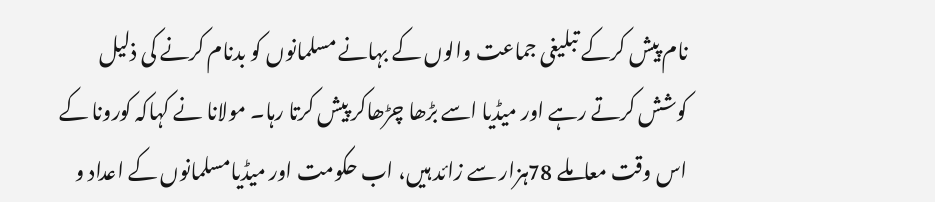نام پیش کرکے تبلیغی جماعت والوں کے بہانے مسلمانوں کو بدنام کرنے کی ذلیل کوشش کرتے رہے اور میڈیا اسے بڑھا چڑھاکر پیش کرتا رہا۔ مولانا نے کہاکہ کورونا کے اس وقت معاملے 78ہزار سے زائد ہیں، اب حکومت اور میڈیامسلمانوں کے اعداد و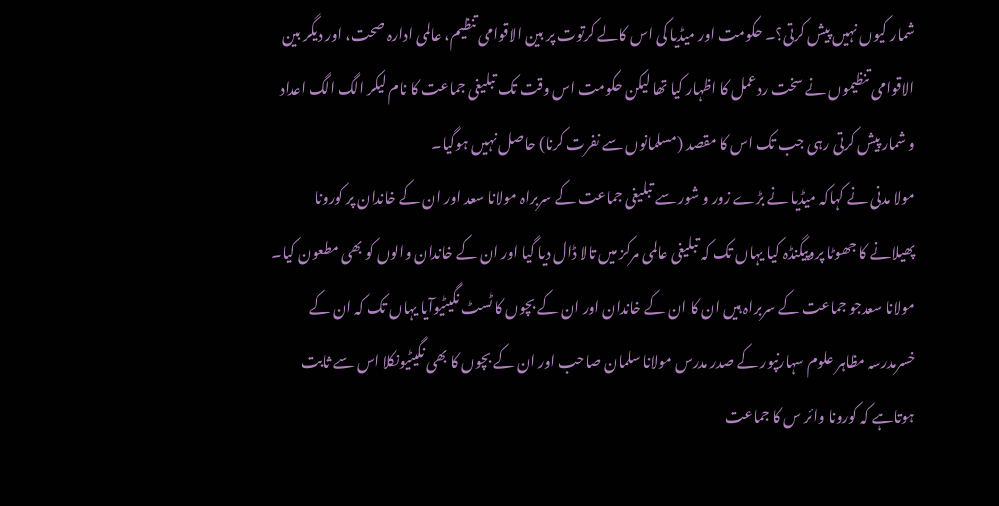شمار کیوں نہیں پیش کرتی؟۔ حکومت اور میڈیا کی اس کالے کرتوت پر بین الاقوامی تنظیم، عالمی ادارہ صحت، اور دیگر بین الاقوامی تنظیموں نے سخت ردعمل کا اظہار کیا تھا لیکن حکومت اس وقت تک تبلیغی جماعت کا نام لیکر الگ الگ اعداد و شمار پیش کرتی رہی جب تک اس کا مقصد (مسلمانوں سے نفرت کرنا) حاصل نہیں ہوگیا۔
مولا مدنی نے کہاکہ میڈیا نے بڑے زور و شور سے تبلیغی جماعت کے سربراہ مولانا سعد اور ان کے خاندان پر کورونا پھیلانے کا جھوٹا پروپیگنڈہ کیا یہاں تک کہ تبلیغی عالمی مرکز میں تالا ڈال دیا گیا اور ان کے خاندان والوں کو بھی مطعون کیا۔ مولانا سعدجو جماعت کے سربراہ ہیں ان کا ان کے خاندان اور ان کے بچوں کا ٹسٹ نگیٹیوآیا یہاں تک کہ ان کے خسرمدرسہ مظاہر علوم سہارنپور کے صدر مدرس مولانا سلمان صاحب اور ان کے بچوں کا بھی نگیٹیونکلا اس سے ثابت ہوتاہے کہ کورونا وائر س کا جماعت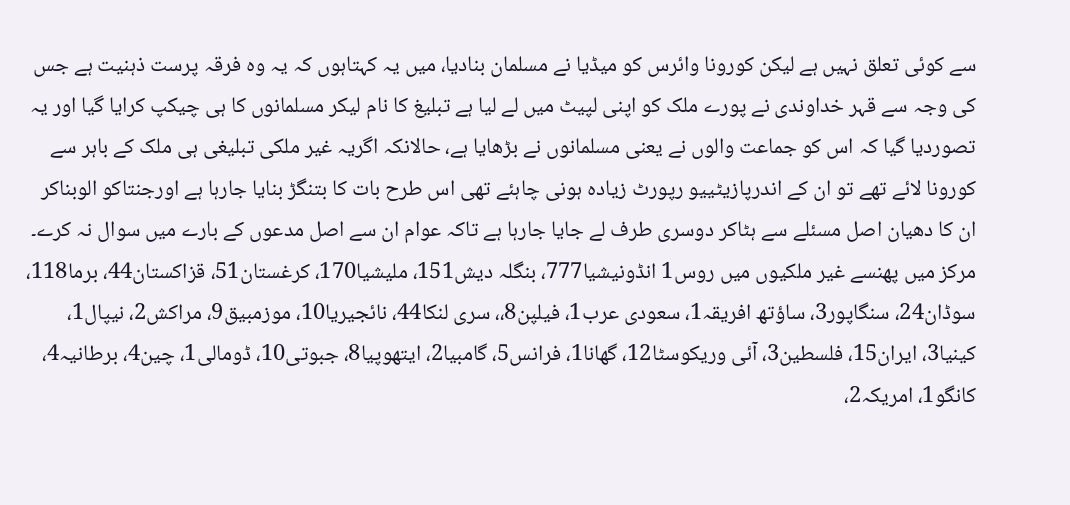سے کوئی تعلق نہیں ہے لیکن کورونا وائرس کو میڈیا نے مسلمان بنادیا، میں یہ کہتاہوں کہ یہ وہ فرقہ پرست ذہنیت ہے جس کی وجہ سے قہر خداوندی نے پورے ملک کو اپنی لپیٹ میں لے لیا ہے تبلیغ کا نام لیکر مسلمانوں کا ہی چیکپ کرایا گیا اور یہ تصوردیا گیا کہ اس کو جماعت والوں نے یعنی مسلمانوں نے بڑھایا ہے، حالانکہ اگریہ غیر ملکی تبلیغی ہی ملک کے باہر سے کورونا لائے تھے تو ان کے اندرپازیٹییو رپورٹ زیادہ ہونی چاہئے تھی اس طرح بات کا بتنگڑ بنایا جارہا ہے اورجنتاکو الوبناکر ان کا دھیان اصل مسئلے سے ہٹاکر دوسری طرف لے جایا جارہا ہے تاکہ عوام ان سے اصل مدعوں کے بارے میں سوال نہ کرے۔
مرکز میں پھنسے غیر ملکیوں میں روس1 انڈونیشیا777، بنگلہ دیش151، ملیشیا170، کرغستان51، قزاکستان44، برما118، سوڈان24، سنگاپور3، ساؤتھ افریقہ1، سعودی عرب1، فیلپن8،، سری لنکا44، نائجیریا10، موزمبیق9، مراکش2، نیپال1، کینیا3، ایران15، فلسطین3، آئی وریکوسٹا12، گھانا1، فرانس5، گامبیا2، ایتھوپیا8، جبوتی10، ڈومالی1، چین4، برطانیہ4، کانگو1، امریکہ2،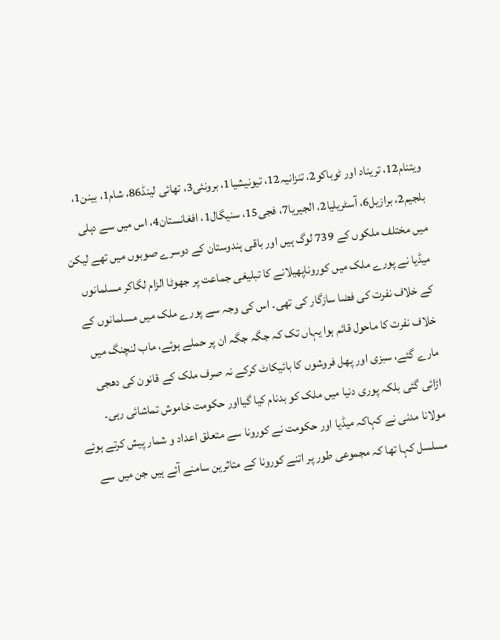ویتنام12، تریناد اور ٹوباکو2، تنزانیہ12، تیونیشیا1، برونئی3، تھائی لینڈ86، شام1، بینن1، بلجیم2، برازیل6، آسٹریلیا2، الجیریا7، فجی15، سنیگال1، افغانستان4، اس میں سے دہلی میں مختلف ملکوں کے 739 لوگ ہیں اور باقی ہندوستان کے دوسرے صوبوں میں تھے لیکن میڈیا نے پورے ملک میں کوروناپھیلانے کا تبلیغی جماعت پر جھوٹا الزام لگاکر مسلمانوں کے خلاف نفرت کی فضا سازگار کی تھی۔ اس کی وجہ سے پورے ملک میں مسلمانوں کے خلاف نفرت کا ماحول قائم ہوا یہاں تک کہ جگہ جگہ ان پر حملے ہوئے، ماب لنچنگ میں مارے گئے، سبزی اور پھل فروشوں کا بائیکاٹ کرکے نہ صرف ملک کے قانون کی دھجی اڑائی گئی بلکہ پوری دنیا میں ملک کو بدنام کیا گیااور حکومت خاموش تماشائی رہی۔
مولانا مدنی نے کہاکہ میڈیا اور حکومت نے کورونا سے متعلق اعداد و شمار پیش کرتے ہوئے مسلسل کہا تھا کہ مجموعی طور پر اتنے کورونا کے متاثرین سامنے آئے ہیں جن میں سے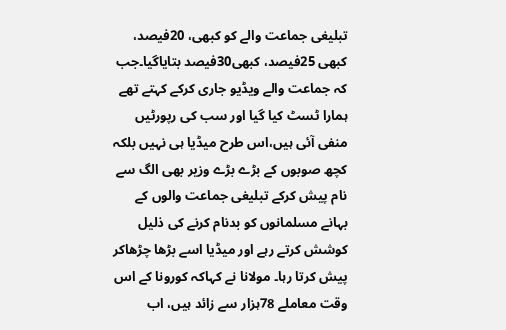تبلیغی جماعت والے کو کبھی، 20فیصد، کبھی 25فیصد، کبھی30فیصد بتایاگیا۔جب کہ جماعت والے ویڈیو جاری کرکے کہتے تھے ہمارا ٹسٹ کیا گیا اور سب کی رپورٹیں منفی آئی ہیں،اس طرح میڈیا ہی نہیں بلکہ کچھ صوبوں کے بڑے بڑے وزیر بھی الگ سے نام پیش کرکے تبلیغی جماعت والوں کے بہانے مسلمانوں کو بدنام کرنے کی ذلیل کوشش کرتے رہے اور میڈیا اسے بڑھا چڑھاکر پیش کرتا رہا۔ مولانا نے کہاکہ کورونا کے اس وقت معاملے 78ہزار سے زائد ہیں، اب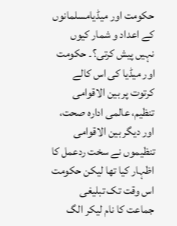حکومت اور میڈیامسلمانوں کے اعداد و شمار کیوں نہیں پیش کرتی؟۔ حکومت اور میڈیا کی اس کالے کرتوت پر بین الاقوامی تنظیم، عالمی ادارہ صحت، اور دیگر بین الاقوامی تنظیموں نے سخت ردعمل کا اظہار کیا تھا لیکن حکومت اس وقت تک تبلیغی جماعت کا نام لیکر الگ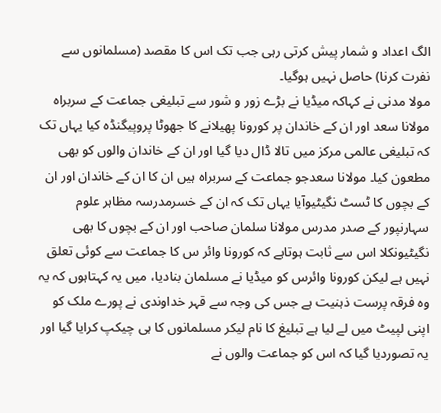الگ اعداد و شمار پیش کرتی رہی جب تک اس کا مقصد (مسلمانوں سے نفرت کرنا) حاصل نہیں ہوگیا۔
مولا مدنی نے کہاکہ میڈیا نے بڑے زور و شور سے تبلیغی جماعت کے سربراہ مولانا سعد اور ان کے خاندان پر کورونا پھیلانے کا جھوٹا پروپیگنڈہ کیا یہاں تک کہ تبلیغی عالمی مرکز میں تالا ڈال دیا گیا اور ان کے خاندان والوں کو بھی مطعون کیا۔ مولانا سعدجو جماعت کے سربراہ ہیں ان کا ان کے خاندان اور ان کے بچوں کا ٹسٹ نگیٹیوآیا یہاں تک کہ ان کے خسرمدرسہ مظاہر علوم سہارنپور کے صدر مدرس مولانا سلمان صاحب اور ان کے بچوں کا بھی نگیٹیونکلا اس سے ثابت ہوتاہے کہ کورونا وائر س کا جماعت سے کوئی تعلق نہیں ہے لیکن کورونا وائرس کو میڈیا نے مسلمان بنادیا، میں یہ کہتاہوں کہ یہ وہ فرقہ پرست ذہنیت ہے جس کی وجہ سے قہر خداوندی نے پورے ملک کو اپنی لپیٹ میں لے لیا ہے تبلیغ کا نام لیکر مسلمانوں کا ہی چیکپ کرایا گیا اور یہ تصوردیا گیا کہ اس کو جماعت والوں نے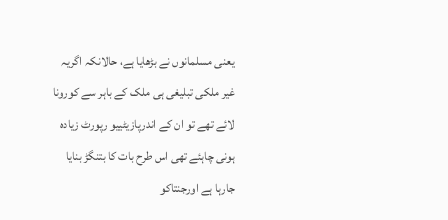یعنی مسلمانوں نے بڑھایا ہے، حالانکہ اگریہ غیر ملکی تبلیغی ہی ملک کے باہر سے کورونا لائے تھے تو ان کے اندرپازیٹییو رپورٹ زیادہ ہونی چاہئے تھی اس طرح بات کا بتنگڑ بنایا جارہا ہے اورجنتاکو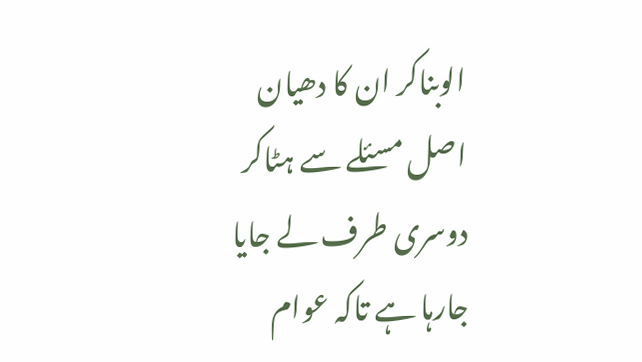الوبناکر ان کا دھیان اصل مسئلے سے ہٹاکر دوسری طرف لے جایا جارہا ہے تاکہ عوام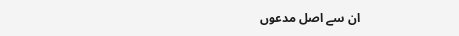ان سے اصل مدعوں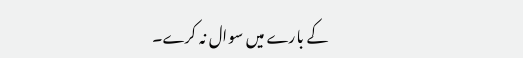کے بارے میں سوال نہ کرے۔